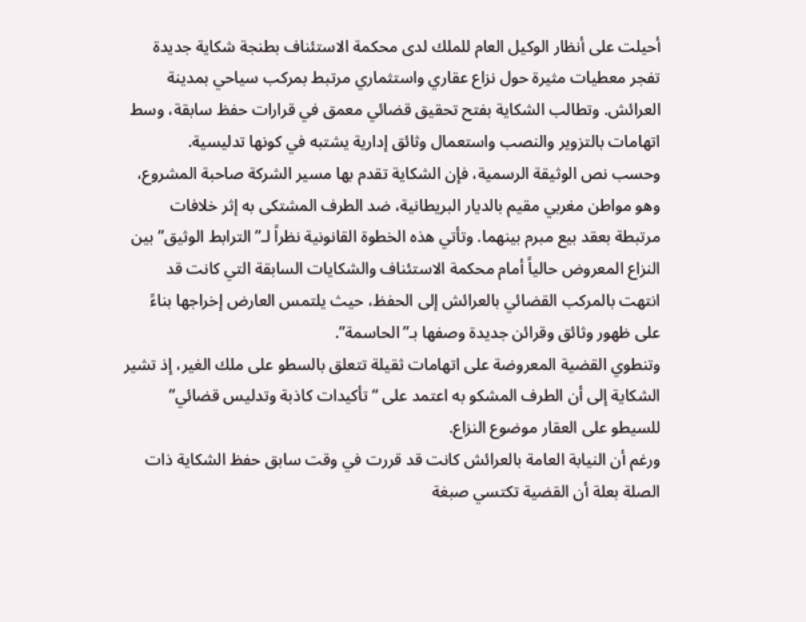أحيلت على أنظار الوكيل العام للملك لدى محكمة الاستئناف بطنجة شكاية جديدة تفجر معطيات مثيرة حول نزاع عقاري واستثماري مرتبط بمركب سياحي بمدينة العرائش. وتطالب الشكاية بفتح تحقيق قضائي معمق في قرارات حفظ سابقة، وسط اتهامات بالتزوير والنصب واستعمال وثائق إدارية يشتبه في كونها تدليسية.
وحسب نص الوثيقة الرسمية، فإن الشكاية تقدم بها مسير الشركة صاحبة المشروع، وهو مواطن مغربي مقيم بالديار البريطانية، ضد الطرف المشتكى به إثر خلافات مرتبطة بعقد بيع مبرم بينهما. وتأتي هذه الخطوة القانونية نظراً لـ”الترابط الوثيق” بين النزاع المعروض حالياً أمام محكمة الاستئناف والشكايات السابقة التي كانت قد انتهت بالمركب القضائي بالعرائش إلى الحفظ، حيث يلتمس العارض إخراجها بناءً على ظهور وثائق وقرائن جديدة وصفها بـ”الحاسمة”.
وتنطوي القضية المعروضة على اتهامات ثقيلة تتعلق بالسطو على ملك الغير، إذ تشير الشكاية إلى أن الطرف المشكو به اعتمد على “تأكيدات كاذبة وتدليس قضائي” للسيطو على العقار موضوع النزاع.
ورغم أن النيابة العامة بالعرائش كانت قد قررت في وقت سابق حفظ الشكاية ذات الصلة بعلة أن القضية تكتسي صبغة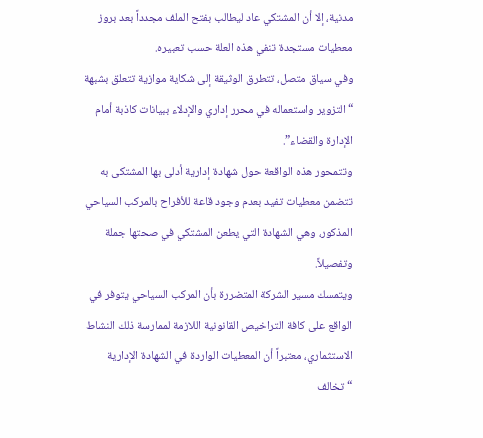مدنية، إلا أن المشتكي عاد ليطالب بفتح الملف مجدداً بعد بروز معطيات مستجدة تنفي هذه العلة حسب تعبيره.
وفي سياق متصل، تتطرق الوثيقة إلى شكاية موازية تتعلق بشبهة “التزوير واستعماله في محرر إداري والإدلاء ببيانات كاذبة أمام الإدارة والقضاء”.
وتتمحور هذه الواقعة حول شهادة إدارية أدلى بها المشتكى به تتضمن معطيات تفيد بعدم وجود قاعة للأفراح بالمركب السياحي المذكور، وهي الشهادة التي يطعن المشتكي في صحتها جملة وتفصيلاً.
ويتمسك مسير الشركة المتضررة بأن المركب السياحي يتوفر في الواقع على كافة التراخيص القانونية اللازمة لممارسة ذلك النشاط الاستثماري، معتبراً أن المعطيات الواردة في الشهادة الإدارية “تخالف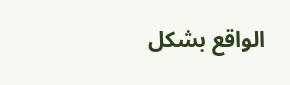الواقع بشكل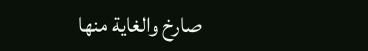صارخ والغاية منها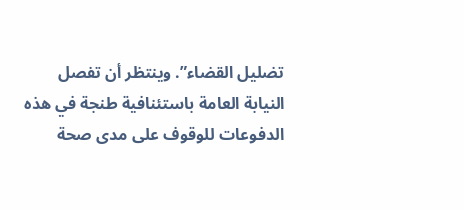تضليل القضاء”. وينتظر أن تفصل النيابة العامة باستئنافية طنجة في هذه الدفوعات للوقوف على مدى صحة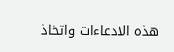هذه الادعاءات واتخاذ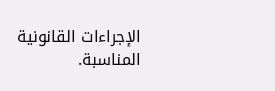الإجراءات القانونية المناسبة.